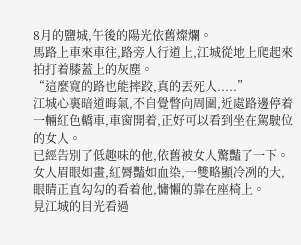8月的鹽城,午後的陽光依舊燦爛。
馬路上車來車往,路旁人行道上,江城從地上爬起來拍打着膝蓋上的灰塵。
“這麼寬的路也能摔跤,真的丟死人.....”
江城心裏暗道晦氣,不自覺瞥向周圍,近處路邊停着一輛紅色轎車,車窗開着,正好可以看到坐在駕駛位的女人。
已經告別了低趣味的他,依舊被女人驚豔了一下。
女人眉眼如畫,紅脣豔如血染,一雙略顯冷冽的大,眼睛正直勾勾的看着他,慵懶的靠在座椅上。
見江城的目光看過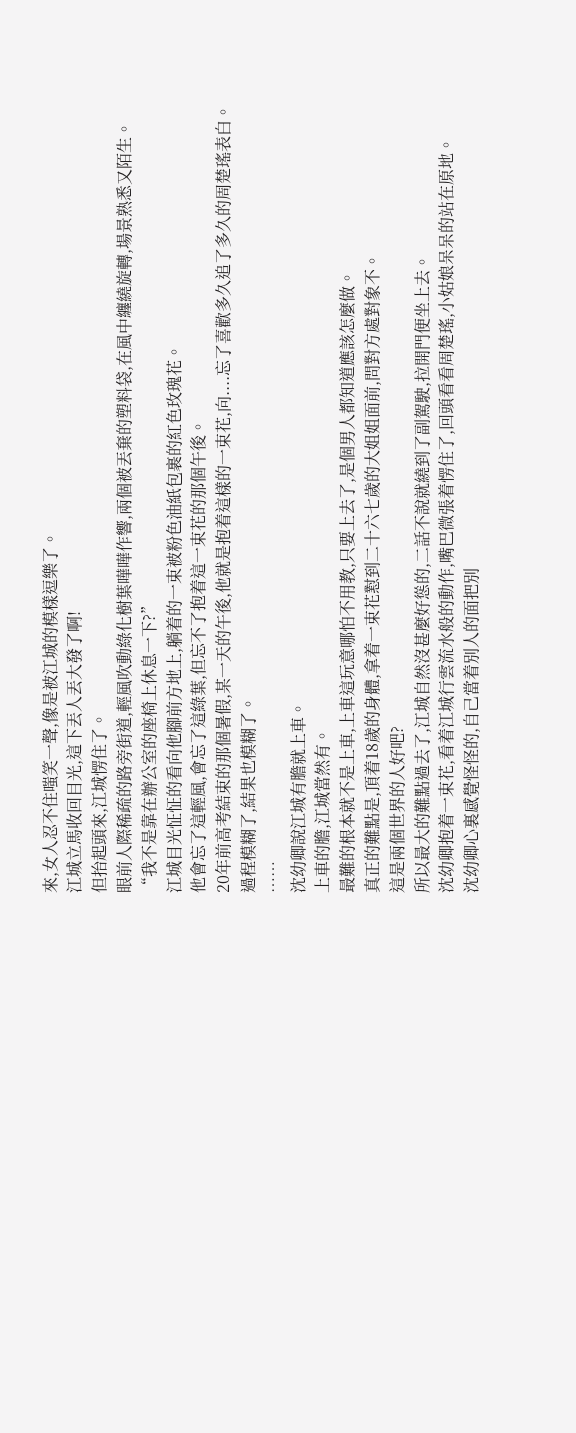來,女人忍不住嗤笑一聲,像是被江城的模樣逗樂了。
江城立馬收回目光,這下丟人丟大發了啊!
但抬起頭來,江城愣住了。
眼前人際稀疏的路旁街道,輕風吹動綠化樹葉嘩嘩作響,兩個被丟棄的塑料袋,在風中纏繞旋轉,場景熟悉又陌生。
“我不是靠在辦公室的座椅上休息一下?”
江城目光怔怔的看向他腳前方地上,躺着的一束被粉色油紙包裹的紅色玫瑰花。
他會忘了這輕風,會忘了這綠葉,但忘不了抱着這一束花的那個午後。
20年前高考結束的那個暑假,某一天的午後,他就是抱着這樣的一束花,向....忘了喜歡多久追了多久的周楚瑤表白。
過程模糊了,結果也模糊了。
……
沈幼卿說江城有膽就上車。
上車的膽,江城當然有。
最難的根本就不是上車,上車這玩意哪怕不用教,只要上去了,是個男人都知道應該怎麼做。
真正的難點是,頂着18歲的身體,拿着一束花懟到二十六七歲的大姐姐面前,問對方處對象不。
這是兩個世界的人好吧?
所以最大的難點過去了,江城自然沒甚麼好慫的,二話不說就繞到了副駕駛,拉開門便坐上去。
沈幼卿抱着一束花,看着江城行雲流水般的動作,嘴巴微張着愣住了,回頭看看周楚瑤,小姑娘呆呆的站在原地。
沈幼卿心裏感覺怪怪的,自己當着別人的面把別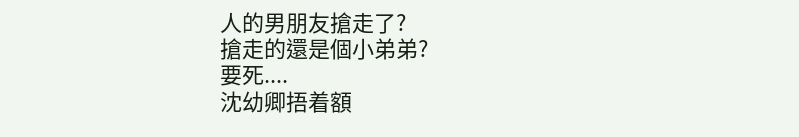人的男朋友搶走了?
搶走的還是個小弟弟?
要死....
沈幼卿捂着額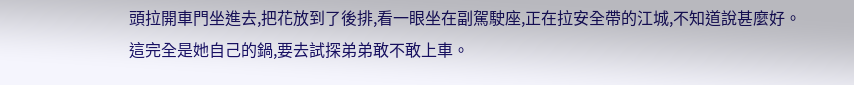頭拉開車門坐進去,把花放到了後排,看一眼坐在副駕駛座,正在拉安全帶的江城,不知道說甚麼好。
這完全是她自己的鍋,要去試探弟弟敢不敢上車。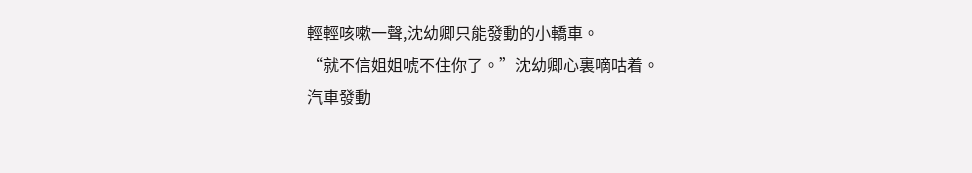輕輕咳嗽一聲,沈幼卿只能發動的小轎車。
“就不信姐姐唬不住你了。”沈幼卿心裏嘀咕着。
汽車發動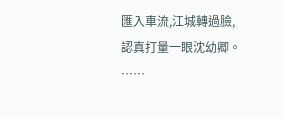匯入車流,江城轉過臉,認真打量一眼沈幼卿。
……